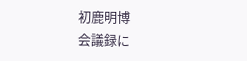初鹿明博
会議録に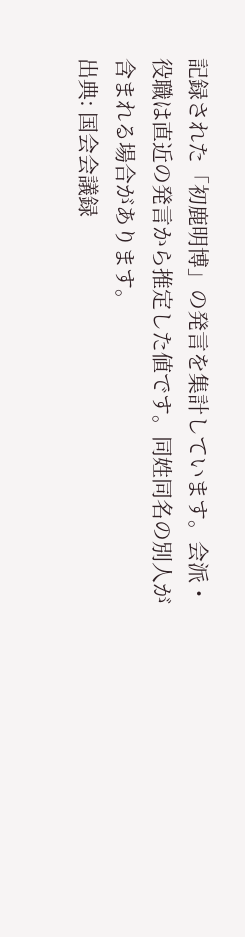記録された「初鹿明博」の発言を集計しています。会派・役職は直近の発言から推定した値です。同姓同名の別人が含まれる場合があります。
出典: 国会会議録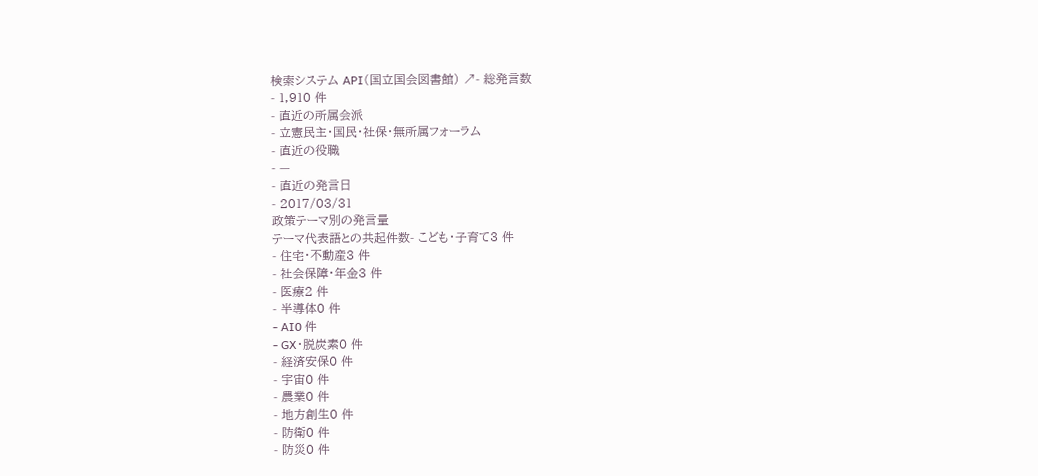検索システム API(国立国会図書館) ↗- 総発言数
- 1,910 件
- 直近の所属会派
- 立憲民主・国民・社保・無所属フォーラム
- 直近の役職
- —
- 直近の発言日
- 2017/03/31
政策テーマ別の発言量
テーマ代表語との共起件数- こども・子育て3 件
- 住宅・不動産3 件
- 社会保障・年金3 件
- 医療2 件
- 半導体0 件
- AI0 件
- GX・脱炭素0 件
- 経済安保0 件
- 宇宙0 件
- 農業0 件
- 地方創生0 件
- 防衛0 件
- 防災0 件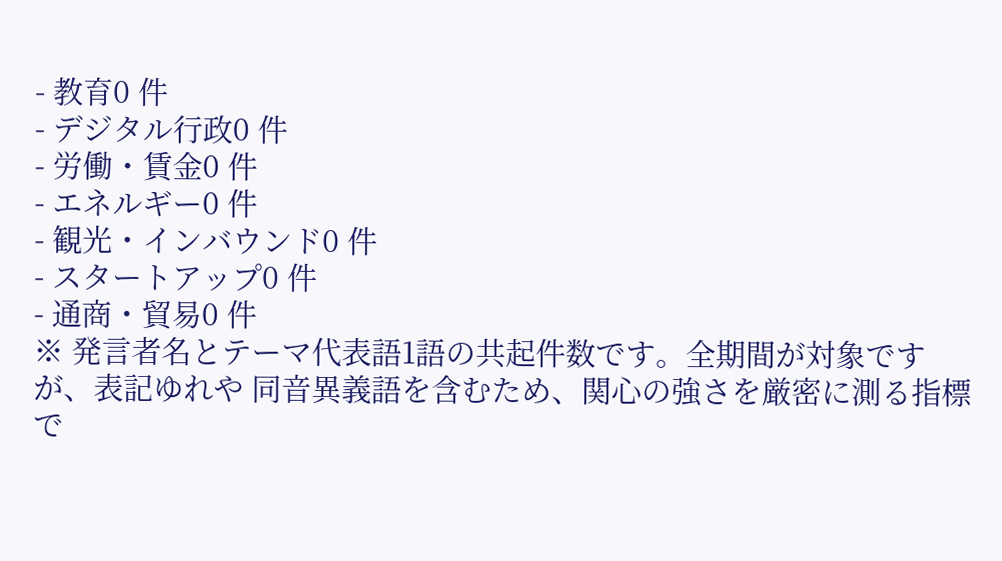- 教育0 件
- デジタル行政0 件
- 労働・賃金0 件
- エネルギー0 件
- 観光・インバウンド0 件
- スタートアップ0 件
- 通商・貿易0 件
※ 発言者名とテーマ代表語1語の共起件数です。全期間が対象ですが、表記ゆれや 同音異義語を含むため、関心の強さを厳密に測る指標で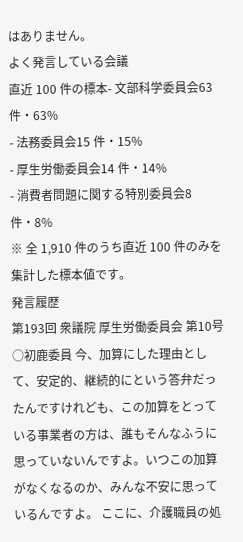はありません。
よく発言している会議
直近 100 件の標本- 文部科学委員会63 件・63%
- 法務委員会15 件・15%
- 厚生労働委員会14 件・14%
- 消費者問題に関する特別委員会8 件・8%
※ 全 1,910 件のうち直近 100 件のみを集計した標本値です。
発言履歴
第193回 衆議院 厚生労働委員会 第10号
○初鹿委員 今、加算にした理由として、安定的、継続的にという答弁だったんですけれども、この加算をとっている事業者の方は、誰もそんなふうに思っていないんですよ。いつこの加算がなくなるのか、みんな不安に思っているんですよ。 ここに、介護職員の処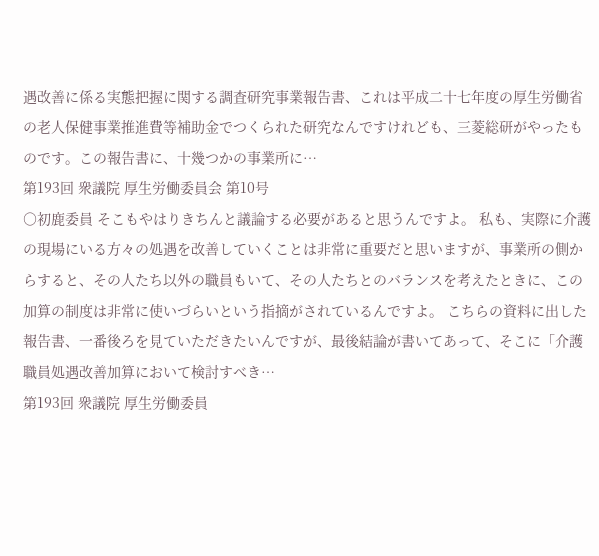遇改善に係る実態把握に関する調査研究事業報告書、これは平成二十七年度の厚生労働省の老人保健事業推進費等補助金でつくられた研究なんですけれども、三菱総研がやったものです。この報告書に、十幾つかの事業所に…
第193回 衆議院 厚生労働委員会 第10号
○初鹿委員 そこもやはりきちんと議論する必要があると思うんですよ。 私も、実際に介護の現場にいる方々の処遇を改善していくことは非常に重要だと思いますが、事業所の側からすると、その人たち以外の職員もいて、その人たちとのバランスを考えたときに、この加算の制度は非常に使いづらいという指摘がされているんですよ。 こちらの資料に出した報告書、一番後ろを見ていただきたいんですが、最後結論が書いてあって、そこに「介護職員処遇改善加算において検討すべき…
第193回 衆議院 厚生労働委員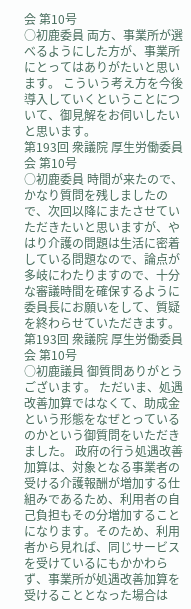会 第10号
○初鹿委員 両方、事業所が選べるようにした方が、事業所にとってはありがたいと思います。 こういう考え方を今後導入していくということについて、御見解をお伺いしたいと思います。
第193回 衆議院 厚生労働委員会 第10号
○初鹿委員 時間が来たので、かなり質問を残しましたので、次回以降にまたさせていただきたいと思いますが、やはり介護の問題は生活に密着している問題なので、論点が多岐にわたりますので、十分な審議時間を確保するように委員長にお願いをして、質疑を終わらせていただきます。
第193回 衆議院 厚生労働委員会 第10号
○初鹿議員 御質問ありがとうございます。 ただいま、処遇改善加算ではなくて、助成金という形態をなぜとっているのかという御質問をいただきました。 政府の行う処遇改善加算は、対象となる事業者の受ける介護報酬が増加する仕組みであるため、利用者の自己負担もその分増加することになります。そのため、利用者から見れば、同じサービスを受けているにもかかわらず、事業所が処遇改善加算を受けることとなった場合は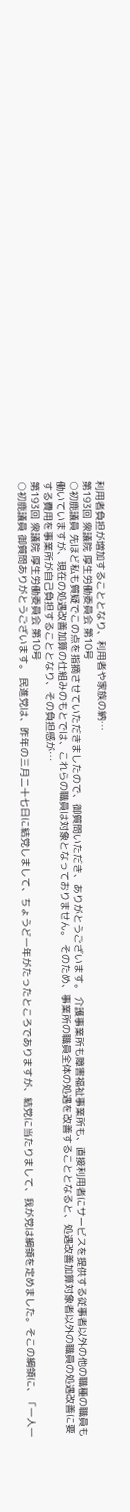利用者負担が増加することとなり、利用者や家族の納…
第193回 衆議院 厚生労働委員会 第10号
○初鹿議員 先ほど私も質疑でこの点を指摘させていただきましたので、御質問いただき、ありがとうございます。 介護事業所も障害福祉事業所も、直接利用者にサービスを提供する従事者以外の他の職種の職員も働いていますが、現在の処遇改善加算の仕組みのもとでは、これらの職員は対象となっておりません。 そのため、事業所の職員全体の処遇を改善することとなると、処遇改善加算対象者以外の職員の処遇改善に要する費用を事業所が自己負担することとなり、その負担感が…
第193回 衆議院 厚生労働委員会 第10号
○初鹿議員 御質問ありがとうございます。 民進党は、昨年の三月二十七日に結党しまして、ちょうど一年がたったところでありますが、結党に当たりまして、我が党は綱領を定めました。そこの綱領に、「一人一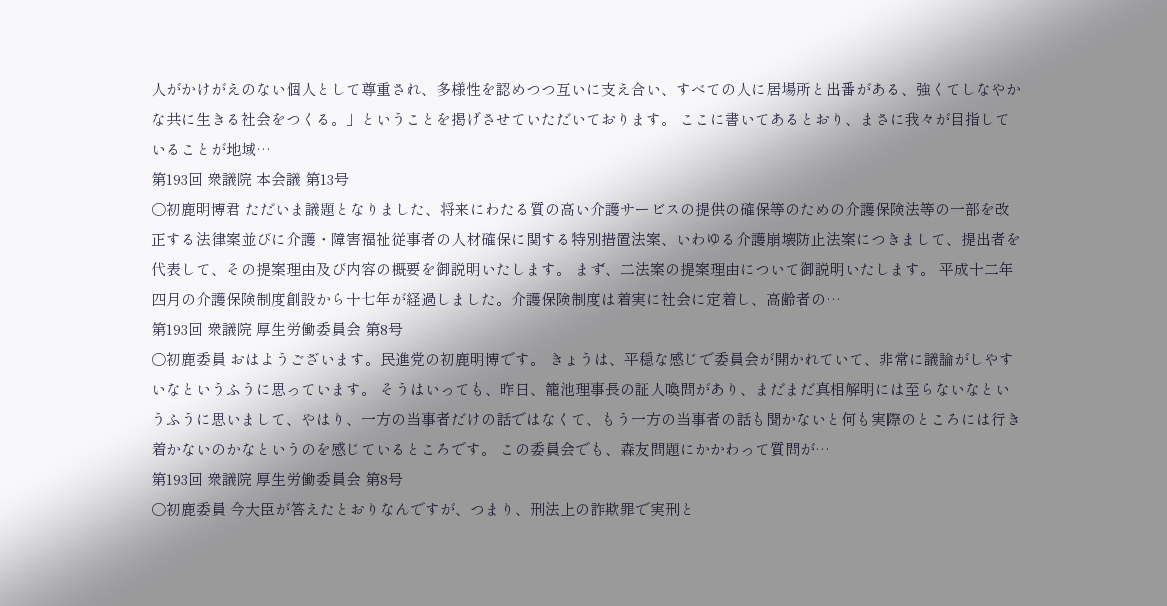人がかけがえのない個人として尊重され、多様性を認めつつ互いに支え合い、すべての人に居場所と出番がある、強くてしなやかな共に生きる社会をつくる。」ということを掲げさせていただいております。 ここに書いてあるとおり、まさに我々が目指していることが地域…
第193回 衆議院 本会議 第13号
○初鹿明博君 ただいま議題となりました、将来にわたる質の高い介護サービスの提供の確保等のための介護保険法等の一部を改正する法律案並びに介護・障害福祉従事者の人材確保に関する特別措置法案、いわゆる介護崩壊防止法案につきまして、提出者を代表して、その提案理由及び内容の概要を御説明いたします。 まず、二法案の提案理由について御説明いたします。 平成十二年四月の介護保険制度創設から十七年が経過しました。介護保険制度は着実に社会に定着し、高齢者の…
第193回 衆議院 厚生労働委員会 第8号
○初鹿委員 おはようございます。民進党の初鹿明博です。 きょうは、平穏な感じで委員会が開かれていて、非常に議論がしやすいなというふうに思っています。 そうはいっても、昨日、籠池理事長の証人喚問があり、まだまだ真相解明には至らないなというふうに思いまして、やはり、一方の当事者だけの話ではなくて、もう一方の当事者の話も聞かないと何も実際のところには行き着かないのかなというのを感じているところです。 この委員会でも、森友問題にかかわって質問が…
第193回 衆議院 厚生労働委員会 第8号
○初鹿委員 今大臣が答えたとおりなんですが、つまり、刑法上の詐欺罪で実刑と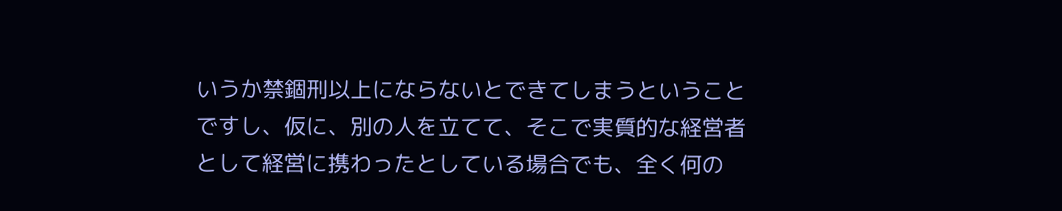いうか禁錮刑以上にならないとできてしまうということですし、仮に、別の人を立てて、そこで実質的な経営者として経営に携わったとしている場合でも、全く何の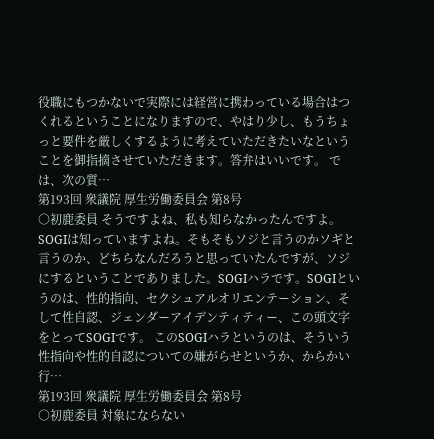役職にもつかないで実際には経営に携わっている場合はつくれるということになりますので、やはり少し、もうちょっと要件を厳しくするように考えていただきたいなということを御指摘させていただきます。答弁はいいです。 では、次の質…
第193回 衆議院 厚生労働委員会 第8号
○初鹿委員 そうですよね、私も知らなかったんですよ。 SOGIは知っていますよね。そもそもソジと言うのかソギと言うのか、どちらなんだろうと思っていたんですが、ソジにするということでありました。SOGIハラです。SOGIというのは、性的指向、セクシュアルオリエンテーション、そして性自認、ジェンダーアイデンティティー、この頭文字をとってSOGIです。 このSOGIハラというのは、そういう性指向や性的自認についての嫌がらせというか、からかい行…
第193回 衆議院 厚生労働委員会 第8号
○初鹿委員 対象にならない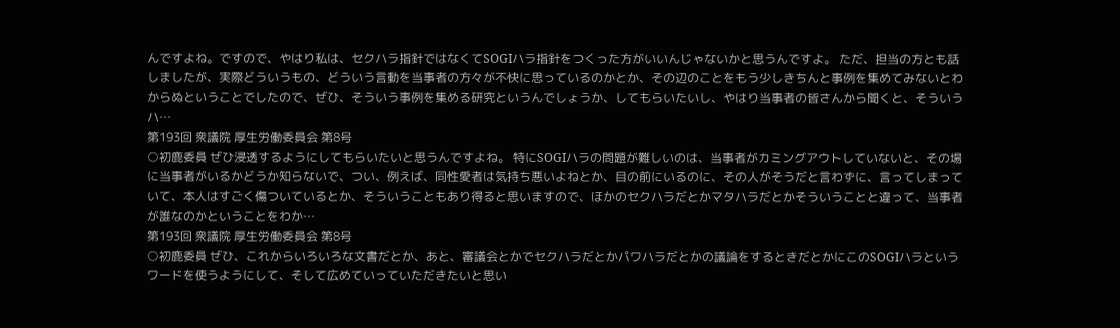んですよね。ですので、やはり私は、セクハラ指針ではなくてSOGIハラ指針をつくった方がいいんじゃないかと思うんですよ。 ただ、担当の方とも話しましたが、実際どういうもの、どういう言動を当事者の方々が不快に思っているのかとか、その辺のことをもう少しきちんと事例を集めてみないとわからぬということでしたので、ぜひ、そういう事例を集める研究というんでしょうか、してもらいたいし、やはり当事者の皆さんから聞くと、そういうハ…
第193回 衆議院 厚生労働委員会 第8号
○初鹿委員 ぜひ浸透するようにしてもらいたいと思うんですよね。 特にSOGIハラの問題が難しいのは、当事者がカミングアウトしていないと、その場に当事者がいるかどうか知らないで、つい、例えば、同性愛者は気持ち悪いよねとか、目の前にいるのに、その人がそうだと言わずに、言ってしまっていて、本人はすごく傷ついているとか、そういうこともあり得ると思いますので、ほかのセクハラだとかマタハラだとかそういうことと違って、当事者が誰なのかということをわか…
第193回 衆議院 厚生労働委員会 第8号
○初鹿委員 ぜひ、これからいろいろな文書だとか、あと、審議会とかでセクハラだとかパワハラだとかの議論をするときだとかにこのSOGIハラというワードを使うようにして、そして広めていっていただきたいと思い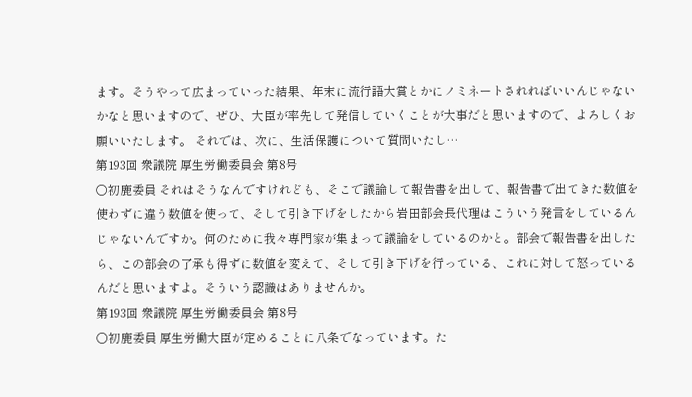ます。そうやって広まっていった結果、年末に流行語大賞とかにノミネートされればいいんじゃないかなと思いますので、ぜひ、大臣が率先して発信していくことが大事だと思いますので、よろしくお願いいたします。 それでは、次に、生活保護について質問いたし…
第193回 衆議院 厚生労働委員会 第8号
○初鹿委員 それはそうなんですけれども、そこで議論して報告書を出して、報告書で出てきた数値を使わずに違う数値を使って、そして引き下げをしたから岩田部会長代理はこういう発言をしているんじゃないんですか。何のために我々専門家が集まって議論をしているのかと。部会で報告書を出したら、この部会の了承も得ずに数値を変えて、そして引き下げを行っている、これに対して怒っているんだと思いますよ。そういう認識はありませんか。
第193回 衆議院 厚生労働委員会 第8号
○初鹿委員 厚生労働大臣が定めることに八条でなっています。た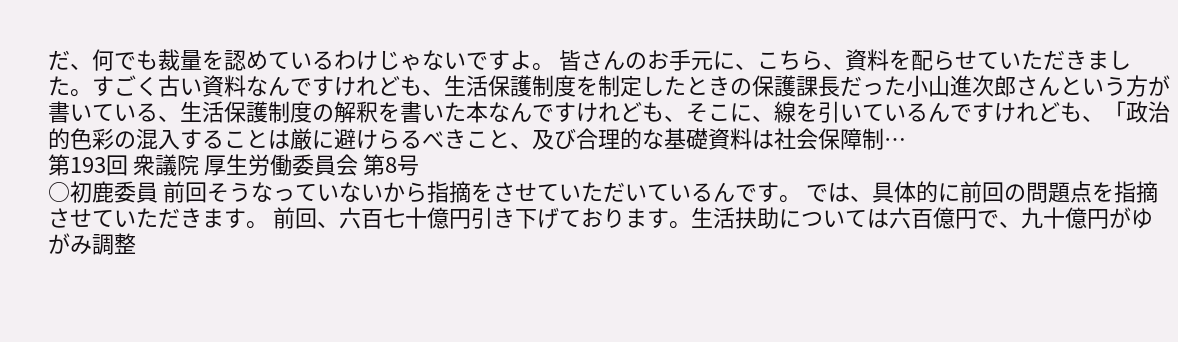だ、何でも裁量を認めているわけじゃないですよ。 皆さんのお手元に、こちら、資料を配らせていただきました。すごく古い資料なんですけれども、生活保護制度を制定したときの保護課長だった小山進次郎さんという方が書いている、生活保護制度の解釈を書いた本なんですけれども、そこに、線を引いているんですけれども、「政治的色彩の混入することは厳に避けらるべきこと、及び合理的な基礎資料は社会保障制…
第193回 衆議院 厚生労働委員会 第8号
○初鹿委員 前回そうなっていないから指摘をさせていただいているんです。 では、具体的に前回の問題点を指摘させていただきます。 前回、六百七十億円引き下げております。生活扶助については六百億円で、九十億円がゆがみ調整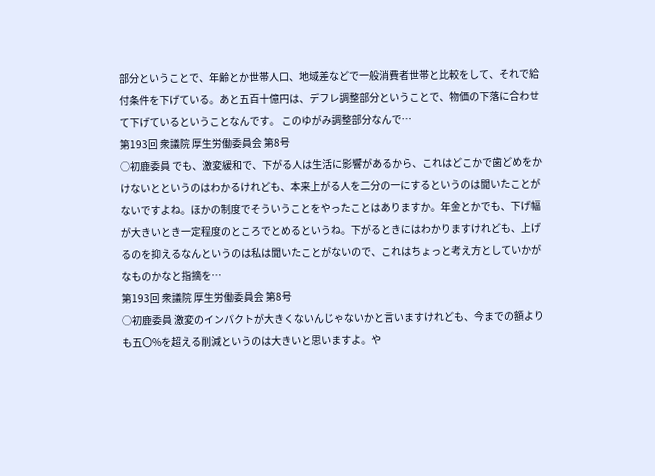部分ということで、年齢とか世帯人口、地域差などで一般消費者世帯と比較をして、それで給付条件を下げている。あと五百十億円は、デフレ調整部分ということで、物価の下落に合わせて下げているということなんです。 このゆがみ調整部分なんで…
第193回 衆議院 厚生労働委員会 第8号
○初鹿委員 でも、激変緩和で、下がる人は生活に影響があるから、これはどこかで歯どめをかけないとというのはわかるけれども、本来上がる人を二分の一にするというのは聞いたことがないですよね。ほかの制度でそういうことをやったことはありますか。年金とかでも、下げ幅が大きいとき一定程度のところでとめるというね。下がるときにはわかりますけれども、上げるのを抑えるなんというのは私は聞いたことがないので、これはちょっと考え方としていかがなものかなと指摘を…
第193回 衆議院 厚生労働委員会 第8号
○初鹿委員 激変のインパクトが大きくないんじゃないかと言いますけれども、今までの額よりも五〇%を超える削減というのは大きいと思いますよ。や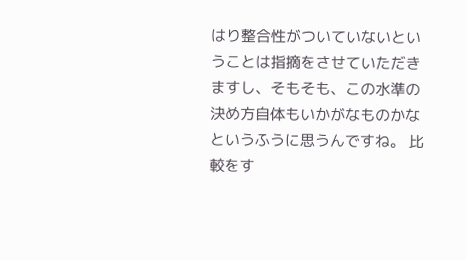はり整合性がついていないということは指摘をさせていただきますし、そもそも、この水準の決め方自体もいかがなものかなというふうに思うんですね。 比較をす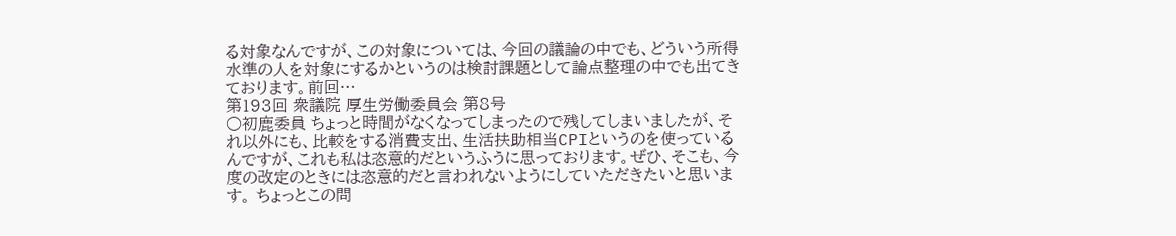る対象なんですが、この対象については、今回の議論の中でも、どういう所得水準の人を対象にするかというのは検討課題として論点整理の中でも出てきております。前回…
第193回 衆議院 厚生労働委員会 第8号
○初鹿委員 ちょっと時間がなくなってしまったので残してしまいましたが、それ以外にも、比較をする消費支出、生活扶助相当CPIというのを使っているんですが、これも私は恣意的だというふうに思っております。ぜひ、そこも、今度の改定のときには恣意的だと言われないようにしていただきたいと思います。 ちょっとこの問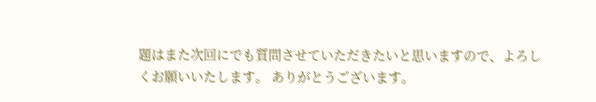題はまた次回にでも質問させていただきたいと思いますので、よろしくお願いいたします。 ありがとうございます。